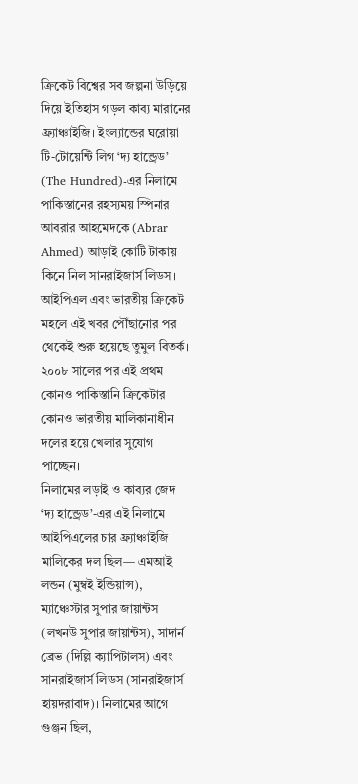ক্রিকেট বিশ্বের সব জল্পনা উড়িয়ে দিয়ে ইতিহাস গড়ল কাব্য মারানের ফ্র্যাঞ্চাইজি। ইংল্যান্ডের ঘরোয়া টি-টোয়েন্টি লিগ ‘দ্য হান্ড্রেড’ (The Hundred)-এর নিলামে পাকিস্তানের রহস্যময় স্পিনার আবরার আহমেদকে (Abrar Ahmed) আড়াই কোটি টাকায় কিনে নিল সানরাইজার্স লিডস। আইপিএল এবং ভারতীয় ক্রিকেট মহলে এই খবর পৌঁছানোর পর থেকেই শুরু হয়েছে তুমুল বিতর্ক। ২০০৮ সালের পর এই প্রথম কোনও পাকিস্তানি ক্রিকেটার কোনও ভারতীয় মালিকানাধীন দলের হয়ে খেলার সুযোগ পাচ্ছেন।
নিলামের লড়াই ও কাব্যর জেদ
‘দ্য হান্ড্রেড’-এর এই নিলামে আইপিএলের চার ফ্র্যাঞ্চাইজি মালিকের দল ছিল— এমআই লন্ডন (মুম্বই ইন্ডিয়ান্স), ম্যাঞ্চেস্টার সুপার জায়ান্টস (লখনউ সুপার জায়ান্টস), সাদার্ন ব্রেভ (দিল্লি ক্যাপিটালস) এবং সানরাইজার্স লিডস (সানরাইজার্স হায়দরাবাদ)। নিলামের আগে গুঞ্জন ছিল,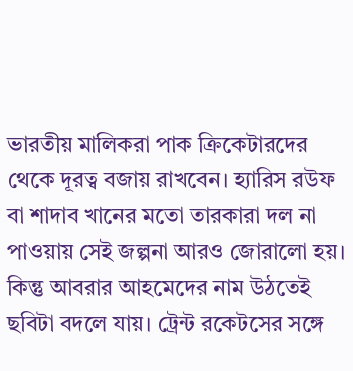ভারতীয় মালিকরা পাক ক্রিকেটারদের থেকে দূরত্ব বজায় রাখবেন। হ্যারিস রউফ বা শাদাব খানের মতো তারকারা দল না পাওয়ায় সেই জল্পনা আরও জোরালো হয়।
কিন্তু আবরার আহমেদের নাম উঠতেই ছবিটা বদলে যায়। ট্রেন্ট রকেটসের সঙ্গে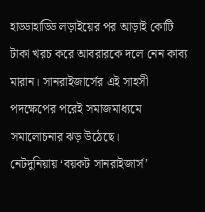হাড্ডাহাড্ডি লড়াইয়ের পর আড়াই কোটি টাকা খরচ করে আবরারকে দলে নেন কাব্য মারান। সানরাইজার্সের এই সাহসী পদক্ষেপের পরেই সমাজমাধ্যমে সমালোচনার ঝড় উঠেছে।
নেটদুনিয়ায় ‘বয়কট সানরাইজার্স’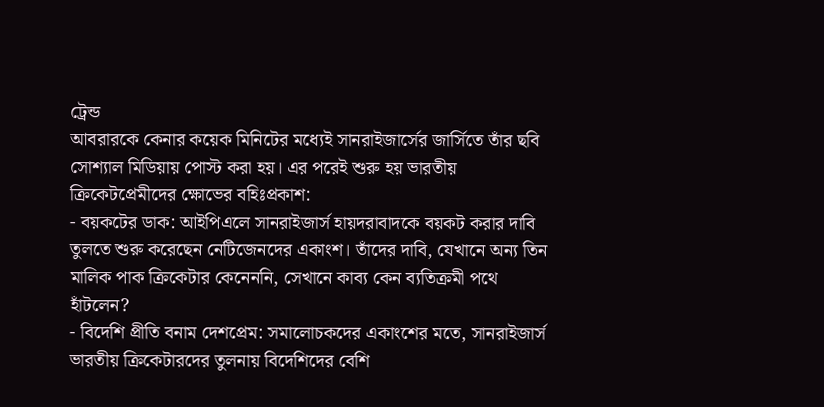ট্রেন্ড
আবরারকে কেনার কয়েক মিনিটের মধ্যেই সানরাইজার্সের জার্সিতে তাঁর ছবি সোশ্যাল মিডিয়ায় পোস্ট করা হয়। এর পরেই শুরু হয় ভারতীয় ক্রিকেটপ্রেমীদের ক্ষোভের বহিঃপ্রকাশ:
- বয়কটের ডাক: আইপিএলে সানরাইজার্স হায়দরাবাদকে বয়কট করার দাবি তুলতে শুরু করেছেন নেটিজেনদের একাংশ। তাঁদের দাবি, যেখানে অন্য তিন মালিক পাক ক্রিকেটার কেনেননি, সেখানে কাব্য কেন ব্যতিক্রমী পথে হাঁটলেন?
- বিদেশি প্রীতি বনাম দেশপ্রেম: সমালোচকদের একাংশের মতে, সানরাইজার্স ভারতীয় ক্রিকেটারদের তুলনায় বিদেশিদের বেশি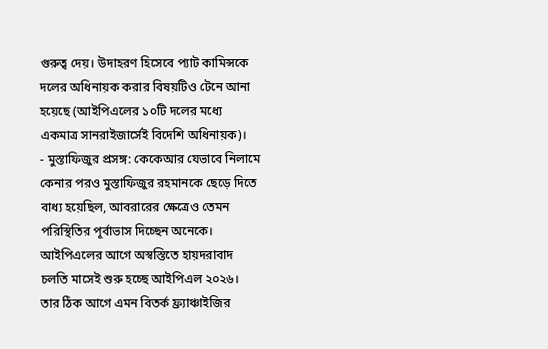গুরুত্ব দেয়। উদাহরণ হিসেবে প্যাট কামিন্সকে দলের অধিনায়ক করার বিষয়টিও টেনে আনা হয়েছে (আইপিএলের ১০টি দলের মধ্যে একমাত্র সানরাইজার্সেই বিদেশি অধিনায়ক)।
- মুস্তাফিজুর প্রসঙ্গ: কেকেআর যেভাবে নিলামে কেনার পরও মুস্তাফিজুর রহমানকে ছেড়ে দিতে বাধ্য হয়েছিল, আবরারের ক্ষেত্রেও তেমন পরিস্থিতির পূর্বাভাস দিচ্ছেন অনেকে।
আইপিএলের আগে অস্বস্তিতে হায়দরাবাদ
চলতি মাসেই শুরু হচ্ছে আইপিএল ২০২৬। তার ঠিক আগে এমন বিতর্ক ফ্র্যাঞ্চাইজির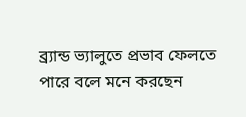ব্র্যান্ড ভ্যালুতে প্রভাব ফেলতে পারে বলে মনে করছেন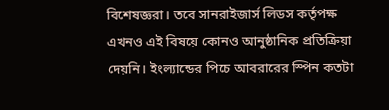বিশেষজ্ঞরা। তবে সানরাইজার্স লিডস কর্তৃপক্ষ এখনও এই বিষয়ে কোনও আনুষ্ঠানিক প্রতিক্রিয়া দেয়নি। ইংল্যান্ডের পিচে আবরারের স্পিন কতটা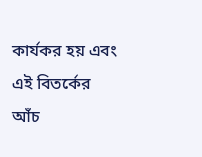কার্যকর হয় এবং এই বিতর্কের আঁচ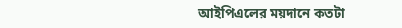আইপিএলের ময়দানে কতটা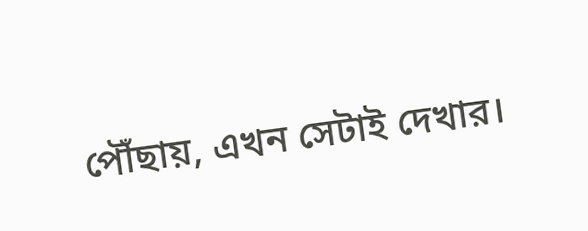পৌঁছায়, এখন সেটাই দেখার।